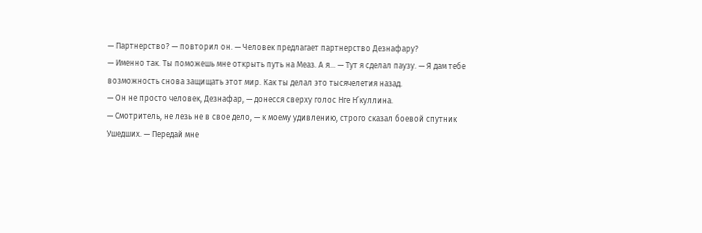— Партнерство? — повторил он. — Человек предлагает партнерство Дезнафару?
— Именно так. Ты поможешь мне открыть путь на Меаз. А я… — Тут я сделал паузу. — Я дам тебе возможность снова защищать этот мир. Как ты делал это тысячелетия назад.
— Он не просто человек, Дезнафар, — донесся сверху голос Нге Н’куллина.
— Смотритель, не лезь не в свое дело, — к моему удивлению, строго сказал боевой спутник Ушедших. — Передай мне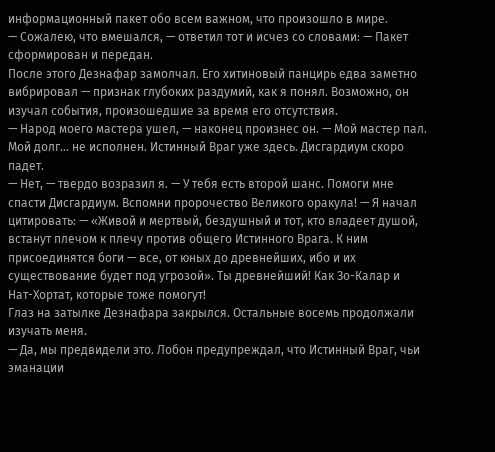информационный пакет обо всем важном, что произошло в мире.
— Сожалею, что вмешался, — ответил тот и исчез со словами: — Пакет сформирован и передан.
После этого Дезнафар замолчал. Его хитиновый панцирь едва заметно вибрировал — признак глубоких раздумий, как я понял. Возможно, он изучал события, произошедшие за время его отсутствия.
— Народ моего мастера ушел, — наконец произнес он. — Мой мастер пал. Мой долг… не исполнен. Истинный Враг уже здесь. Дисгардиум скоро падет.
— Нет, — твердо возразил я. — У тебя есть второй шанс. Помоги мне спасти Дисгардиум. Вспомни пророчество Великого оракула! — Я начал цитировать: — «Живой и мертвый, бездушный и тот, кто владеет душой, встанут плечом к плечу против общего Истинного Врага. К ним присоединятся боги — все, от юных до древнейших, ибо и их существование будет под угрозой». Ты древнейший! Как Зо-Калар и Нат-Хортат, которые тоже помогут!
Глаз на затылке Дезнафара закрылся. Остальные восемь продолжали изучать меня.
— Да, мы предвидели это. Лобон предупреждал, что Истинный Враг, чьи эманации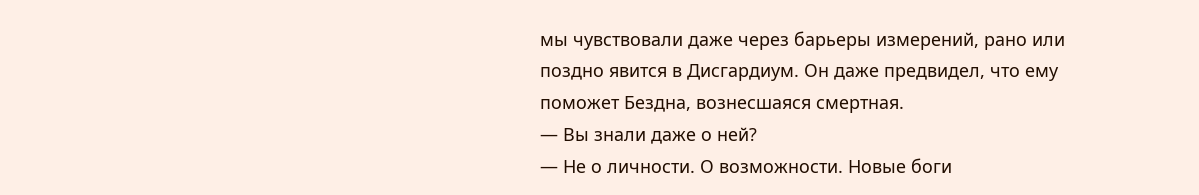мы чувствовали даже через барьеры измерений, рано или поздно явится в Дисгардиум. Он даже предвидел, что ему поможет Бездна, вознесшаяся смертная.
— Вы знали даже о ней?
— Не о личности. О возможности. Новые боги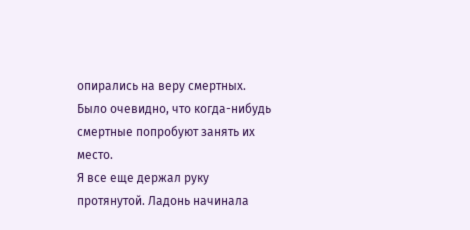опирались на веру смертных. Было очевидно, что когда-нибудь смертные попробуют занять их место.
Я все еще держал руку протянутой. Ладонь начинала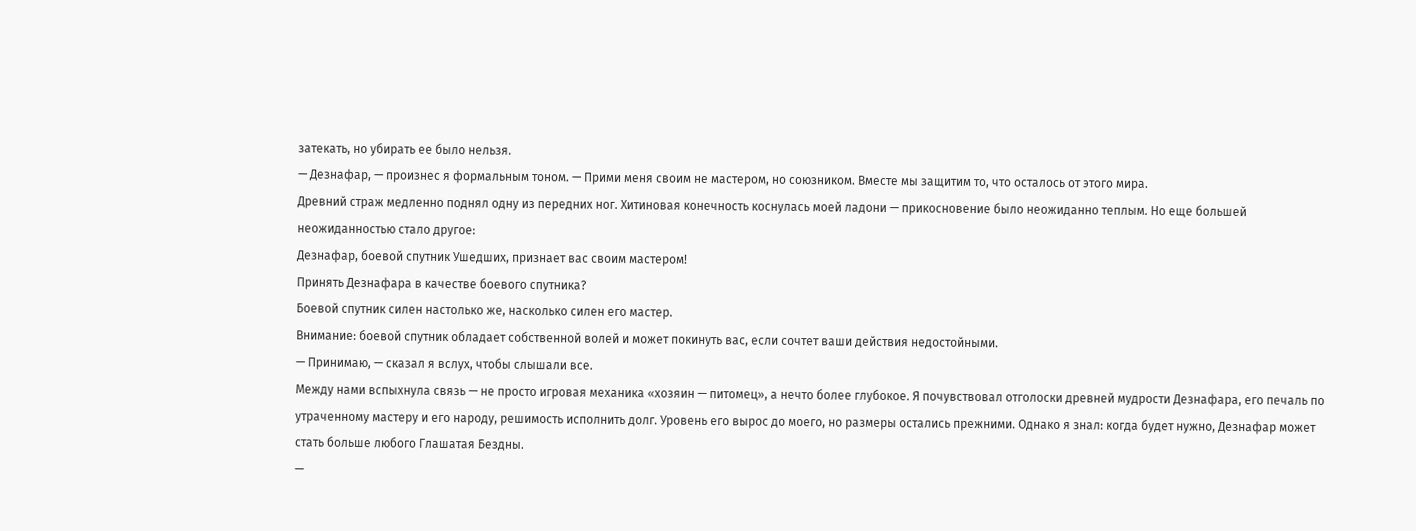затекать, но убирать ее было нельзя.
— Дезнафар, — произнес я формальным тоном. — Прими меня своим не мастером, но союзником. Вместе мы защитим то, что осталось от этого мира.
Древний страж медленно поднял одну из передних ног. Хитиновая конечность коснулась моей ладони — прикосновение было неожиданно теплым. Но еще большей неожиданностью стало другое:
Дезнафар, боевой спутник Ушедших, признает вас своим мастером!
Принять Дезнафара в качестве боевого спутника?
Боевой спутник силен настолько же, насколько силен его мастер.
Внимание: боевой спутник обладает собственной волей и может покинуть вас, если сочтет ваши действия недостойными.
— Принимаю, — сказал я вслух, чтобы слышали все.
Между нами вспыхнула связь — не просто игровая механика «хозяин — питомец», а нечто более глубокое. Я почувствовал отголоски древней мудрости Дезнафара, его печаль по утраченному мастеру и его народу, решимость исполнить долг. Уровень его вырос до моего, но размеры остались прежними. Однако я знал: когда будет нужно, Дезнафар может стать больше любого Глашатая Бездны.
—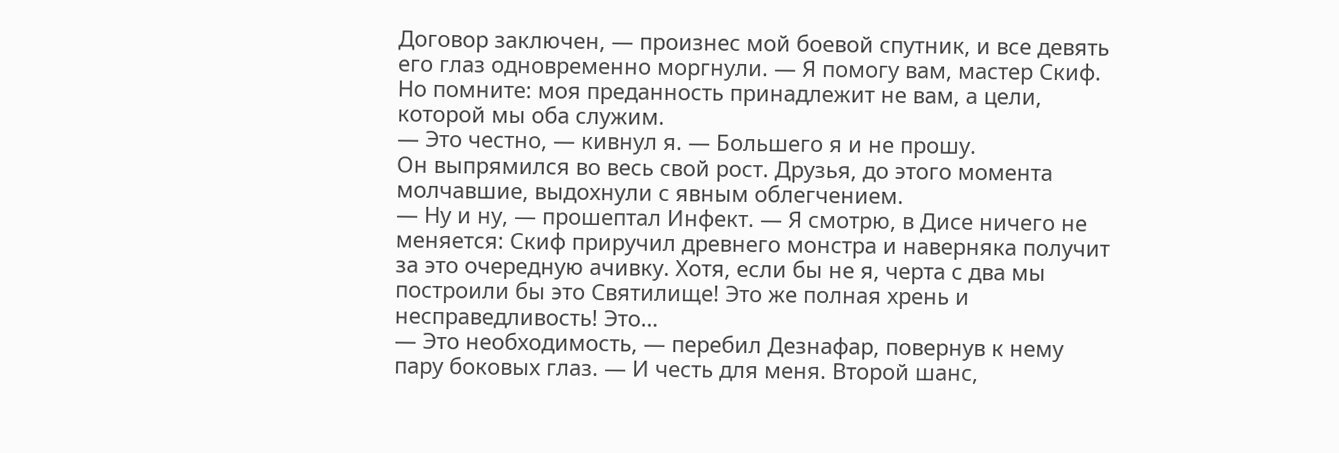Договор заключен, — произнес мой боевой спутник, и все девять его глаз одновременно моргнули. — Я помогу вам, мастер Скиф. Но помните: моя преданность принадлежит не вам, а цели, которой мы оба служим.
— Это честно, — кивнул я. — Большего я и не прошу.
Он выпрямился во весь свой рост. Друзья, до этого момента молчавшие, выдохнули с явным облегчением.
— Ну и ну, — прошептал Инфект. — Я смотрю, в Дисе ничего не меняется: Скиф приручил древнего монстра и наверняка получит за это очередную ачивку. Хотя, если бы не я, черта с два мы построили бы это Святилище! Это же полная хрень и несправедливость! Это…
— Это необходимость, — перебил Дезнафар, повернув к нему пару боковых глаз. — И честь для меня. Второй шанс,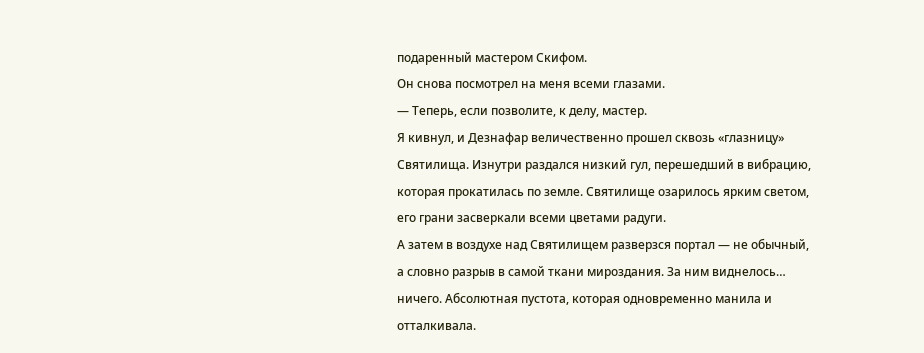подаренный мастером Скифом.
Он снова посмотрел на меня всеми глазами.
— Теперь, если позволите, к делу, мастер.
Я кивнул, и Дезнафар величественно прошел сквозь «глазницу» Святилища. Изнутри раздался низкий гул, перешедший в вибрацию, которая прокатилась по земле. Святилище озарилось ярким светом, его грани засверкали всеми цветами радуги.
А затем в воздухе над Святилищем разверзся портал — не обычный, а словно разрыв в самой ткани мироздания. За ним виднелось… ничего. Абсолютная пустота, которая одновременно манила и отталкивала.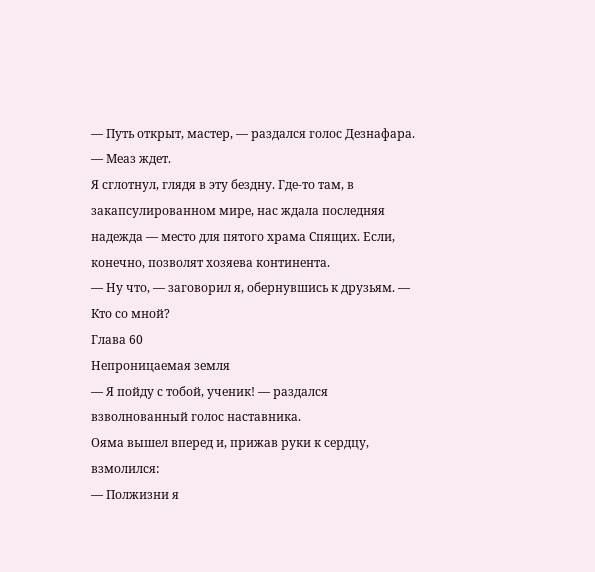— Путь открыт, мастер, — раздался голос Дезнафара. — Меаз ждет.
Я сглотнул, глядя в эту бездну. Где-то там, в закапсулированном мире, нас ждала последняя надежда — место для пятого храма Спящих. Если, конечно, позволят хозяева континента.
— Ну что, — заговорил я, обернувшись к друзьям. — Кто со мной?
Глава 60
Непроницаемая земля
— Я пойду с тобой, ученик! — раздался взволнованный голос наставника.
Ояма вышел вперед и, прижав руки к сердцу, взмолился:
— Полжизни я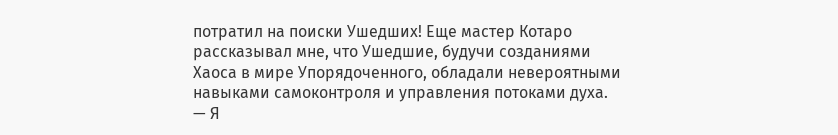потратил на поиски Ушедших! Еще мастер Котаро рассказывал мне, что Ушедшие, будучи созданиями Хаоса в мире Упорядоченного, обладали невероятными навыками самоконтроля и управления потоками духа.
— Я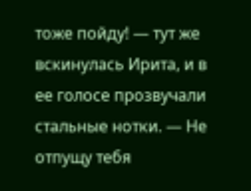тоже пойду! — тут же вскинулась Ирита, и в ее голосе прозвучали стальные нотки. — Не отпущу тебя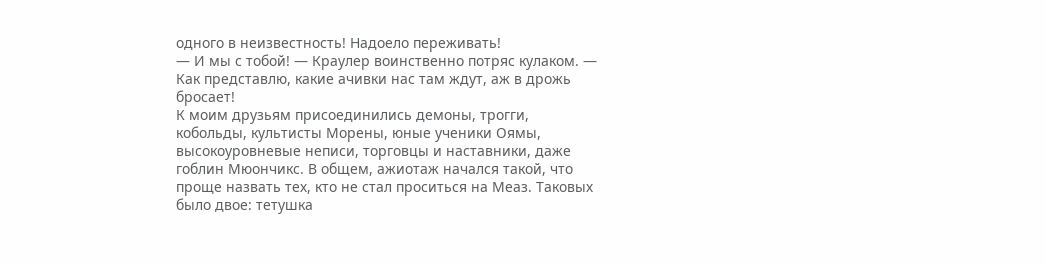одного в неизвестность! Надоело переживать!
— И мы с тобой! — Краулер воинственно потряс кулаком. — Как представлю, какие ачивки нас там ждут, аж в дрожь бросает!
К моим друзьям присоединились демоны, трогги, кобольды, культисты Морены, юные ученики Оямы, высокоуровневые неписи, торговцы и наставники, даже гоблин Мюончикс. В общем, ажиотаж начался такой, что проще назвать тех, кто не стал проситься на Меаз. Таковых было двое: тетушка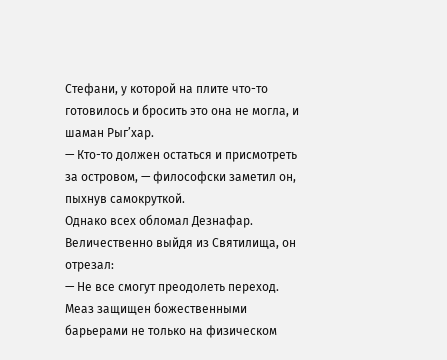Стефани, у которой на плите что-то готовилось и бросить это она не могла, и шаман Рыг’хар.
— Кто-то должен остаться и присмотреть за островом, — философски заметил он, пыхнув самокруткой.
Однако всех обломал Дезнафар. Величественно выйдя из Святилища, он отрезал:
— Не все смогут преодолеть переход. Меаз защищен божественными барьерами не только на физическом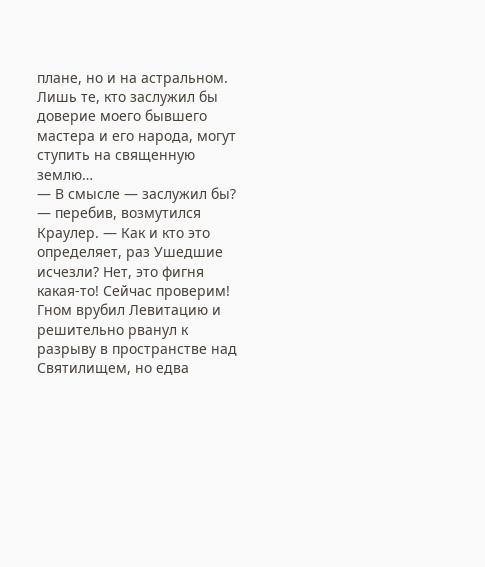плане, но и на астральном. Лишь те, кто заслужил бы доверие моего бывшего мастера и его народа, могут ступить на священную землю…
— В смысле — заслужил бы? — перебив, возмутился Краулер. — Как и кто это определяет, раз Ушедшие исчезли? Нет, это фигня какая-то! Сейчас проверим!
Гном врубил Левитацию и решительно рванул к разрыву в пространстве над Святилищем, но едва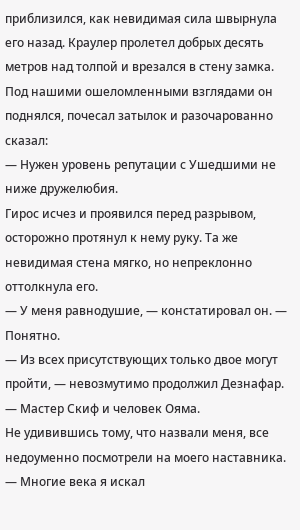приблизился, как невидимая сила швырнула его назад. Краулер пролетел добрых десять метров над толпой и врезался в стену замка.
Под нашими ошеломленными взглядами он поднялся, почесал затылок и разочарованно сказал:
— Нужен уровень репутации с Ушедшими не ниже дружелюбия.
Гирос исчез и проявился перед разрывом, осторожно протянул к нему руку. Та же невидимая стена мягко, но непреклонно оттолкнула его.
— У меня равнодушие, — констатировал он. — Понятно.
— Из всех присутствующих только двое могут пройти, — невозмутимо продолжил Дезнафар. — Мастер Скиф и человек Ояма.
Не удивившись тому, что назвали меня, все недоуменно посмотрели на моего наставника.
— Многие века я искал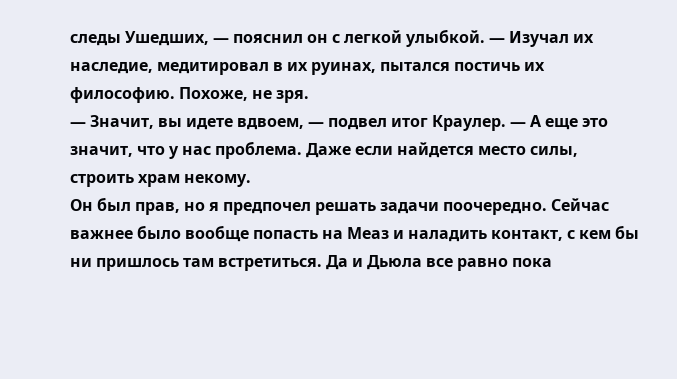следы Ушедших, — пояснил он с легкой улыбкой. — Изучал их наследие, медитировал в их руинах, пытался постичь их философию. Похоже, не зря.
— Значит, вы идете вдвоем, — подвел итог Краулер. — А еще это значит, что у нас проблема. Даже если найдется место силы, строить храм некому.
Он был прав, но я предпочел решать задачи поочередно. Сейчас важнее было вообще попасть на Меаз и наладить контакт, с кем бы ни пришлось там встретиться. Да и Дьюла все равно пока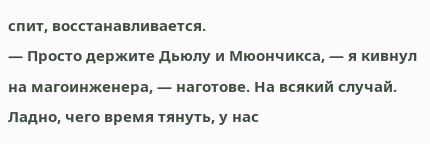спит, восстанавливается.
— Просто держите Дьюлу и Мюончикса, — я кивнул на магоинженера, — наготове. На всякий случай. Ладно, чего время тянуть, у нас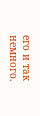его и так немного.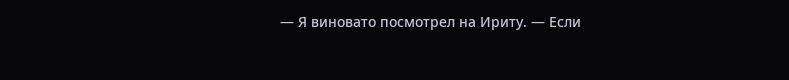— Я виновато посмотрел на Ириту. — Если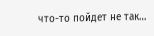что-то пойдет не так…